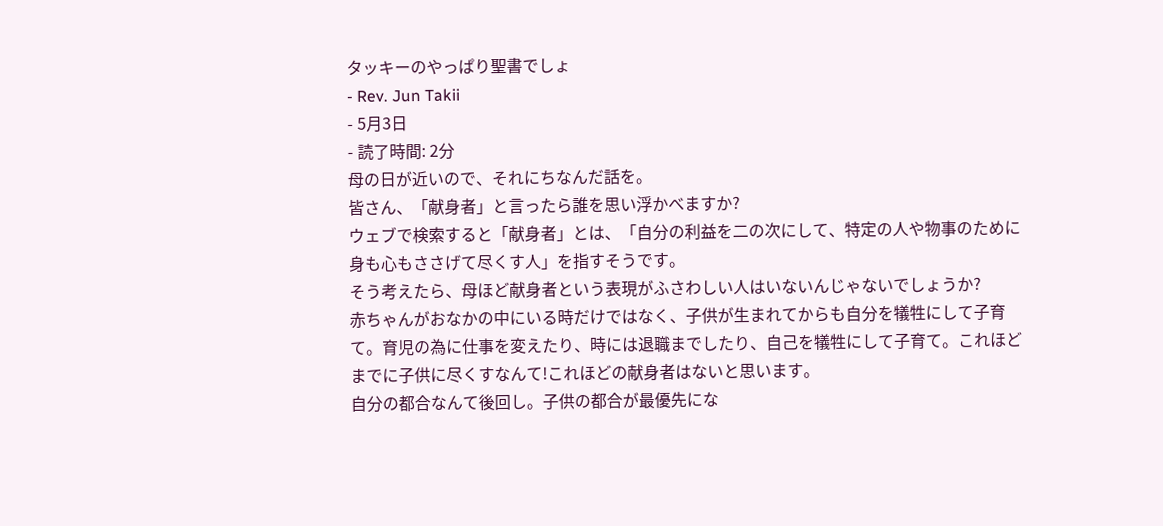タッキーのやっぱり聖書でしょ
- Rev. Jun Takii
- 5月3日
- 読了時間: 2分
母の日が近いので、それにちなんだ話を。
皆さん、「献身者」と言ったら誰を思い浮かべますか?
ウェブで検索すると「献身者」とは、「自分の利益を二の次にして、特定の人や物事のために身も心もささげて尽くす人」を指すそうです。
そう考えたら、母ほど献身者という表現がふさわしい人はいないんじゃないでしょうか?
赤ちゃんがおなかの中にいる時だけではなく、子供が生まれてからも自分を犠牲にして子育て。育児の為に仕事を変えたり、時には退職までしたり、自己を犠牲にして子育て。これほどまでに子供に尽くすなんて!これほどの献身者はないと思います。
自分の都合なんて後回し。子供の都合が最優先にな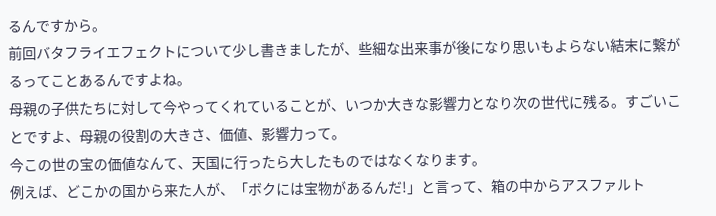るんですから。
前回バタフライエフェクトについて少し書きましたが、些細な出来事が後になり思いもよらない結末に繋がるってことあるんですよね。
母親の子供たちに対して今やってくれていることが、いつか大きな影響力となり次の世代に残る。すごいことですよ、母親の役割の大きさ、価値、影響力って。
今この世の宝の価値なんて、天国に行ったら大したものではなくなります。
例えば、どこかの国から来た人が、「ボクには宝物があるんだ!」と言って、箱の中からアスファルト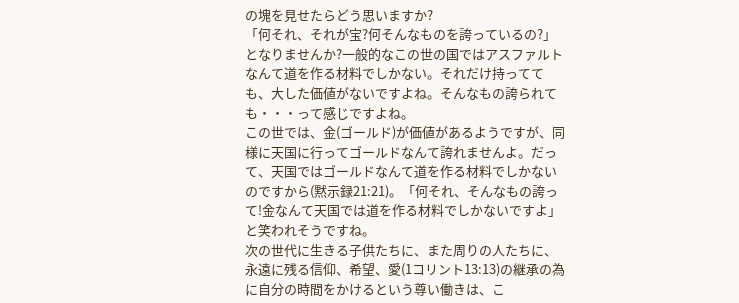の塊を見せたらどう思いますか?
「何それ、それが宝?何そんなものを誇っているの?」となりませんか?一般的なこの世の国ではアスファルトなんて道を作る材料でしかない。それだけ持ってても、大した価値がないですよね。そんなもの誇られても・・・って感じですよね。
この世では、金(ゴールド)が価値があるようですが、同様に天国に行ってゴールドなんて誇れませんよ。だって、天国ではゴールドなんて道を作る材料でしかないのですから(黙示録21:21)。「何それ、そんなもの誇って!金なんて天国では道を作る材料でしかないですよ」と笑われそうですね。
次の世代に生きる子供たちに、また周りの人たちに、永遠に残る信仰、希望、愛(1コリント13:13)の継承の為に自分の時間をかけるという尊い働きは、こ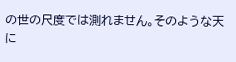の世の尺度では測れません。そのような天に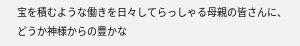宝を積むような働きを日々してらっしゃる母親の皆さんに、どうか神様からの豊かな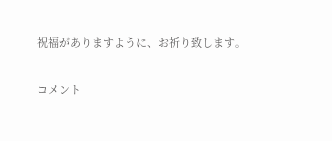祝福がありますように、お祈り致します。

コメント